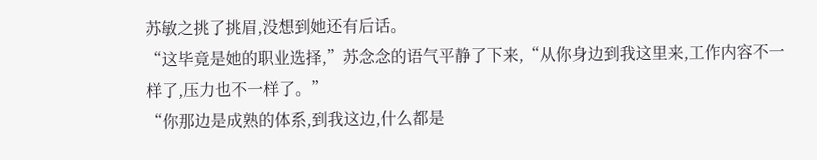苏敏之挑了挑眉,没想到她还有后话。
“这毕竟是她的职业选择,”苏念念的语气平静了下来,“从你身边到我这里来,工作内容不一样了,压力也不一样了。”
“你那边是成熟的体系,到我这边,什么都是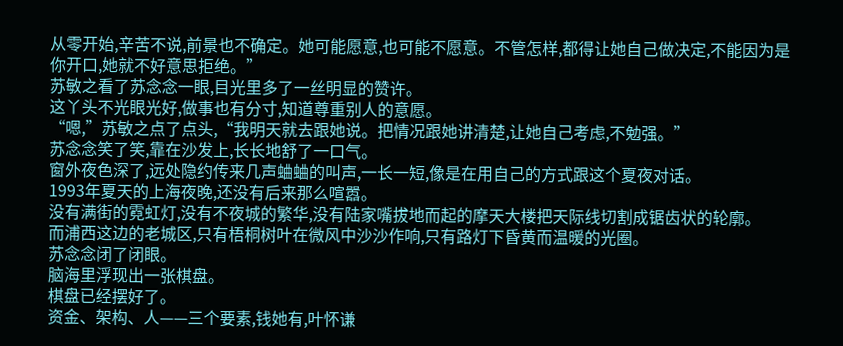从零开始,辛苦不说,前景也不确定。她可能愿意,也可能不愿意。不管怎样,都得让她自己做决定,不能因为是你开口,她就不好意思拒绝。”
苏敏之看了苏念念一眼,目光里多了一丝明显的赞许。
这丫头不光眼光好,做事也有分寸,知道尊重别人的意愿。
“嗯,”苏敏之点了点头,“我明天就去跟她说。把情况跟她讲清楚,让她自己考虑,不勉强。”
苏念念笑了笑,靠在沙发上,长长地舒了一口气。
窗外夜色深了,远处隐约传来几声蛐蛐的叫声,一长一短,像是在用自己的方式跟这个夏夜对话。
1993年夏天的上海夜晚,还没有后来那么喧嚣。
没有满街的霓虹灯,没有不夜城的繁华,没有陆家嘴拔地而起的摩天大楼把天际线切割成锯齿状的轮廓。
而浦西这边的老城区,只有梧桐树叶在微风中沙沙作响,只有路灯下昏黄而温暖的光圈。
苏念念闭了闭眼。
脑海里浮现出一张棋盘。
棋盘已经摆好了。
资金、架构、人——三个要素,钱她有,叶怀谦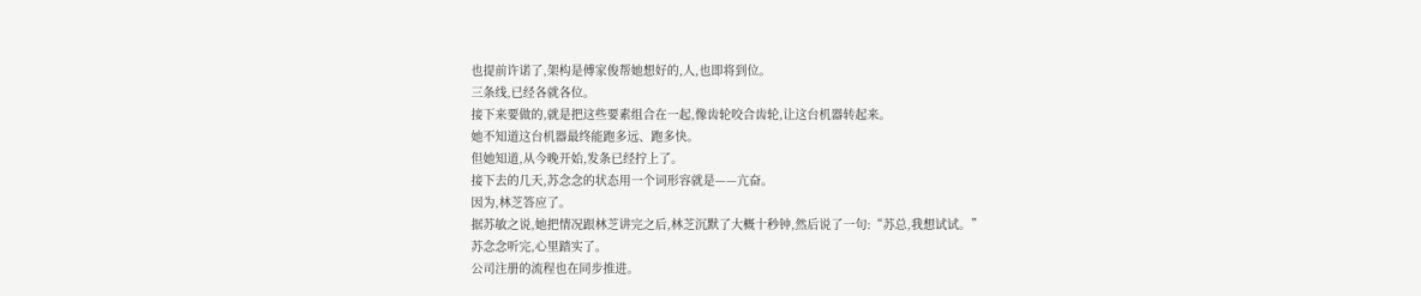也提前许诺了,架构是傅家俊帮她想好的,人,也即将到位。
三条线,已经各就各位。
接下来要做的,就是把这些要素组合在一起,像齿轮咬合齿轮,让这台机器转起来。
她不知道这台机器最终能跑多远、跑多快。
但她知道,从今晚开始,发条已经拧上了。
接下去的几天,苏念念的状态用一个词形容就是——亢奋。
因为,林芝答应了。
据苏敏之说,她把情况跟林芝讲完之后,林芝沉默了大概十秒钟,然后说了一句:“苏总,我想试试。”
苏念念听完,心里踏实了。
公司注册的流程也在同步推进。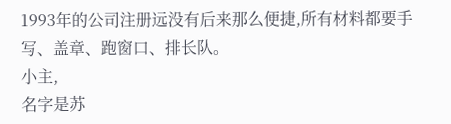1993年的公司注册远没有后来那么便捷,所有材料都要手写、盖章、跑窗口、排长队。
小主,
名字是苏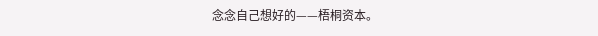念念自己想好的——梧桐资本。